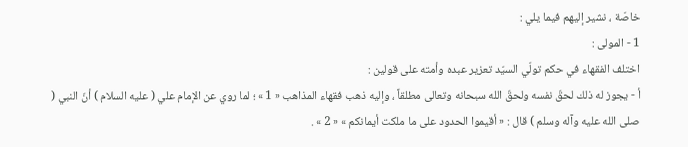خاصّة ، نشير إليهم فيما يلي :
1 - المولى :
اختلف الفقهاء في حكم تولّي السيّد تعزير عبده وأمته على قولين :
أ - يجوز له ذلك لحقّ نفسه ولحقّ الله سبحانه وتعالى مطلقاً ، وإليه ذهب فقهاء المذاهب « 1 » ؛ لما روي عن الإمام علي ( عليه السلام ) أنّ النبي ( صلى الله عليه وآله وسلم ) قال : « أقيموا الحدود على ما ملكت أيمانكم » « 2 » .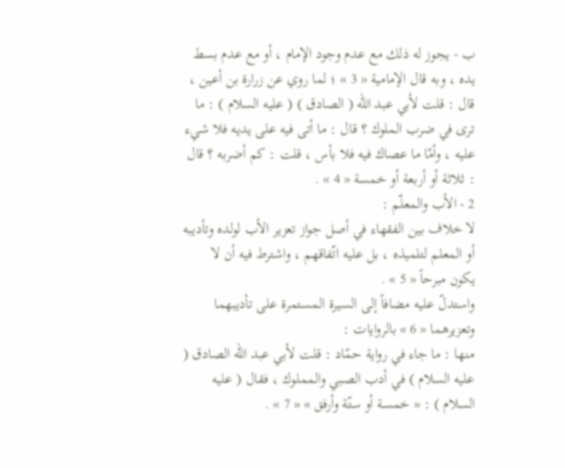ب - يجوز له ذلك مع عدم وجود الإمام ، أو مع عدم بسط يده ، وبه قال الإمامية « 3 » ؛ لما روي عن زرارة بن أعين ، قال : قلت لأبي عبد الله ( الصادق ) ( عليه السلام ) : ما ترى في ضرب الملوك ؟ قال : ما أتى فيه على يديه فلا شيء عليه ، وأمّا ما عصاك فيه فلا بأس ، قلت : كم أضربه ؟ قال : ثلاثة أو أربعة أو خمسة « 4 » .
2 - الأب والمعلّم :
لا خلاف بين الفقهاء في أصل جواز تعزير الأب لولده وتأديبه أو المعلم لتلميذه ، بل عليه اتّفاقهم ، واشترط فيه أن لا يكون مبرحاً « 5 » .
واستدلّ عليه مضافاً إلى السيرة المستمرة على تأديبهما وتعزيرهما « 6 » بالروايات :
منها : ما جاء في رواية حمّاد : قلت لأبي عبد الله الصادق ( عليه السلام ) في أدب الصبي والمملوك ، فقال ( عليه السلام ) : « خمسة أو ستّة وأرفق » « 7 » .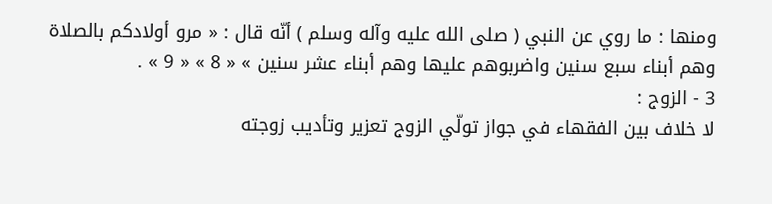ومنها : ما روي عن النبي ( صلى الله عليه وآله وسلم ) أنّه قال : « مرو أولادكم بالصلاة وهم أبناء سبع سنين واضربوهم عليها وهم أبناء عشر سنين » « 8 » « 9 » .
3 - الزوج :
لا خلاف بين الفقهاء في جواز تولّي الزوج تعزير وتأديب زوجته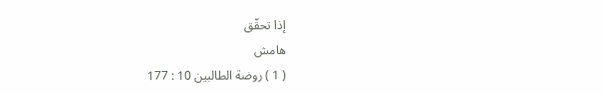إذا تحقّق
هامش
( 1 ) روضة الطالبين 10 : 177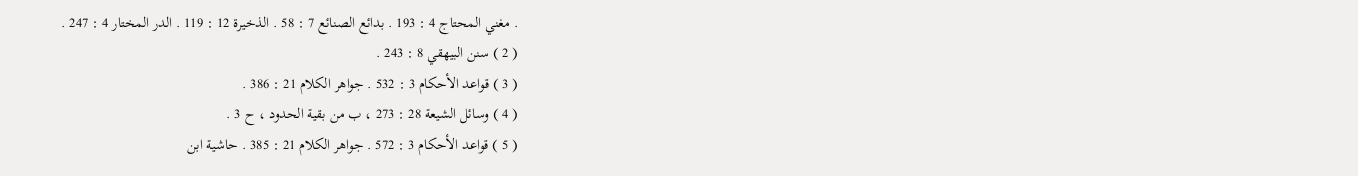. مغني المحتاج 4 : 193 . بدائع الصنائع 7 : 58 . الذخيرة 12 : 119 . الدر المختار 4 : 247 .
( 2 ) سنن البيهقي 8 : 243 .
( 3 ) قواعد الأحكام 3 : 532 . جواهر الكلام 21 : 386 .
( 4 ) وسائل الشيعة 28 : 273 ، ب من بقية الحدود ، ح 3 .
( 5 ) قواعد الأحكام 3 : 572 . جواهر الكلام 21 : 385 . حاشية ابن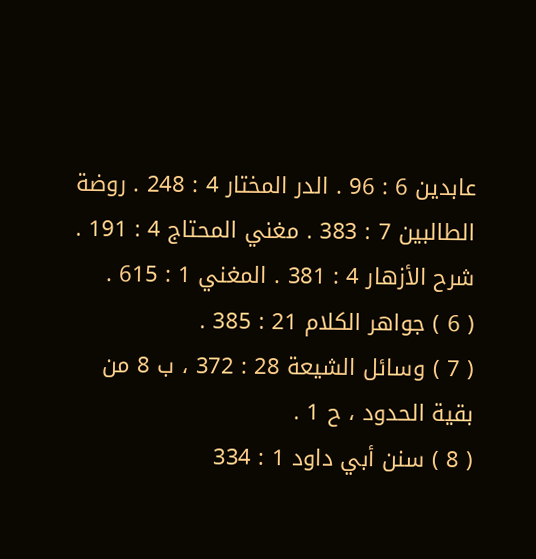عابدين 6 : 96 . الدر المختار 4 : 248 . روضة الطالبين 7 : 383 . مغني المحتاج 4 : 191 . شرح الأزهار 4 : 381 . المغني 1 : 615 .
( 6 ) جواهر الكلام 21 : 385 .
( 7 ) وسائل الشيعة 28 : 372 ، ب 8 من بقية الحدود ، ح 1 .
( 8 ) سنن أبي داود 1 : 334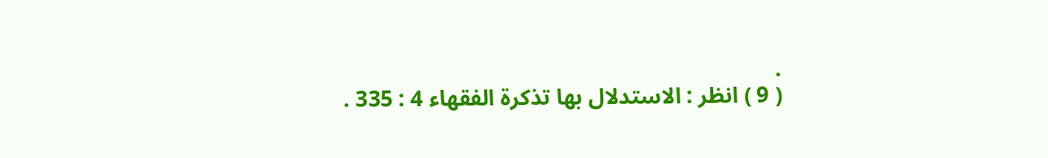.
( 9 ) انظر : الاستدلال بها تذكرة الفقهاء 4 : 335 .